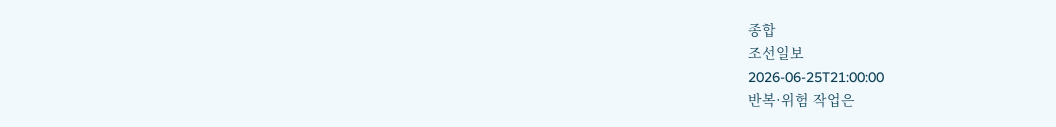종합
조선일보
2026-06-25T21:00:00
반복·위험 작업은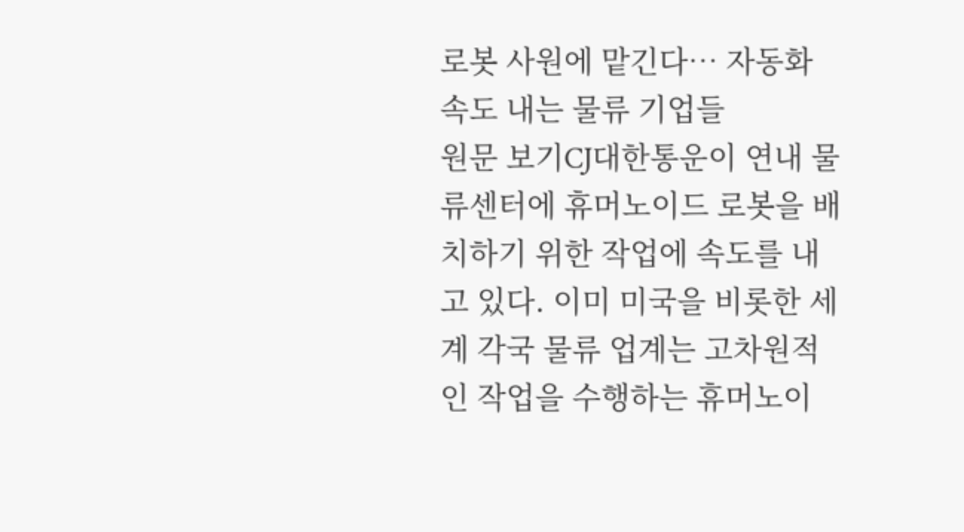로봇 사원에 맡긴다… 자동화 속도 내는 물류 기업들
원문 보기CJ대한통운이 연내 물류센터에 휴머노이드 로봇을 배치하기 위한 작업에 속도를 내고 있다. 이미 미국을 비롯한 세계 각국 물류 업계는 고차원적인 작업을 수행하는 휴머노이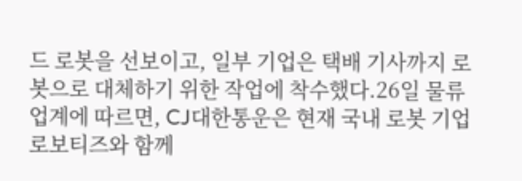드 로봇을 선보이고, 일부 기업은 택배 기사까지 로봇으로 대체하기 위한 작업에 착수했다.26일 물류 업계에 따르면, CJ대한통운은 현재 국내 로봇 기업 로보티즈와 함께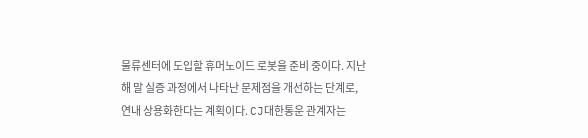물류센터에 도입할 휴머노이드 로봇을 준비 중이다. 지난해 말 실증 과정에서 나타난 문제점을 개선하는 단계로, 연내 상용화한다는 계획이다. CJ대한통운 관계자는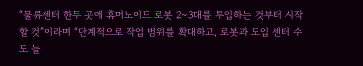“물류센터 한두 곳에 휴머노이드 로봇 2~3대를 투입하는 것부터 시작할 것”이라며 “단계적으로 작업 범위를 확대하고, 로봇과 도입 센터 수도 늘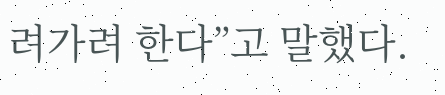려가려 한다”고 말했다.